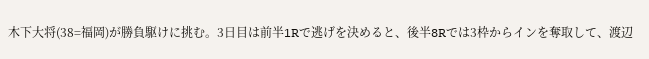木下大将(38=福岡)が勝負駆けに挑む。3日目は前半1Rで逃げを決めると、後半8Rでは3枠からインを奪取して、渡辺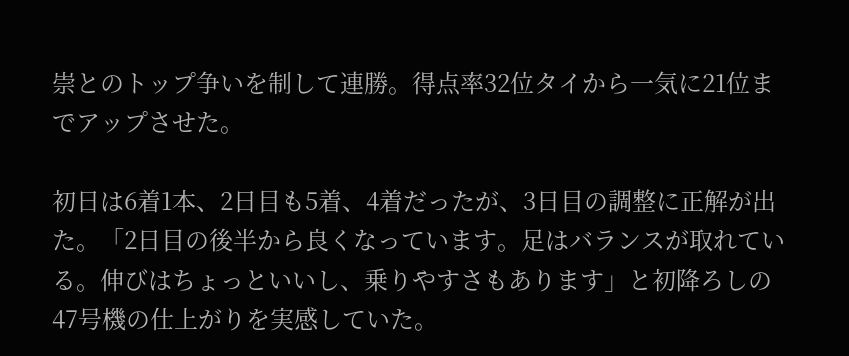崇とのトップ争いを制して連勝。得点率32位タイから一気に21位までアップさせた。

初日は6着1本、2日目も5着、4着だったが、3日目の調整に正解が出た。「2日目の後半から良くなっています。足はバランスが取れている。伸びはちょっといいし、乗りやすさもあります」と初降ろしの47号機の仕上がりを実感していた。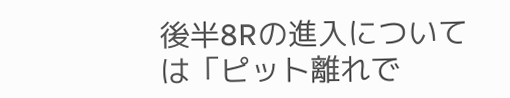後半8Rの進入については「ピット離れで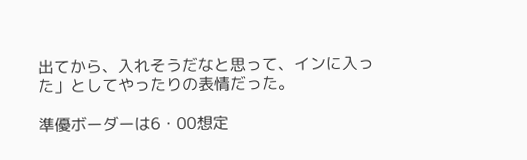出てから、入れそうだなと思って、インに入った」としてやったりの表情だった。

準優ボーダーは6・00想定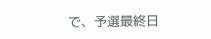で、予選最終日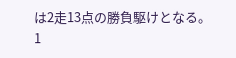は2走13点の勝負駆けとなる。1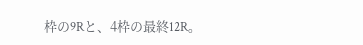枠の9Rと、4枠の最終12R。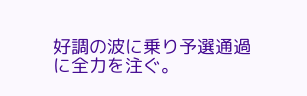好調の波に乗り予選通過に全力を注ぐ。